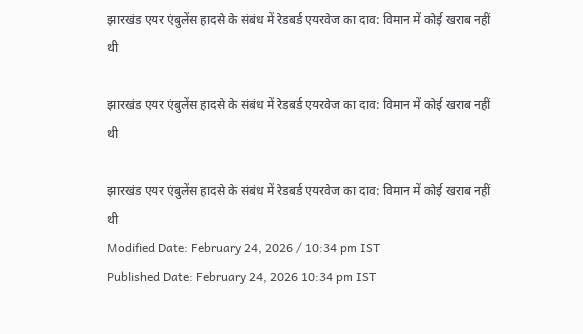झारखंड एयर एंबुलेंस हादसे के संबंध में रेडबर्ड एयरवेज का दाव: विमान में कोई खराब नहीं थी

झारखंड एयर एंबुलेंस हादसे के संबंध में रेडबर्ड एयरवेज का दाव: विमान में कोई खराब नहीं थी

झारखंड एयर एंबुलेंस हादसे के संबंध में रेडबर्ड एयरवेज का दाव: विमान में कोई खराब नहीं थी
Modified Date: February 24, 2026 / 10:34 pm IST
Published Date: February 24, 2026 10:34 pm IST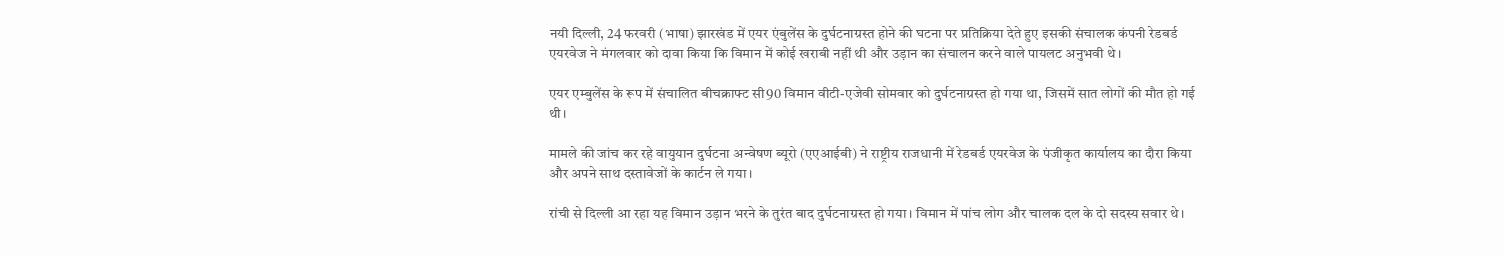नयी दिल्ली, 24 फरवरी (भाषा) झारखंड में एयर एंबुलेंस के दुर्घटनाग्रस्त होने की घटना पर प्रतिक्रिया देते हुए इसकी संचालक कंपनी रेडबर्ड एयरवेज ने मंगलवार को दावा किया कि विमान में कोई खराबी नहीं थी और उड़ान का संचालन करने वाले पायलट अनुभवी थे।

एयर एम्बुलेंस के रूप में संचालित बीचक्राफ्ट सी90 विमान वीटी-एजेवी सोमवार को दुर्घटनाग्रस्त हो गया था, जिसमें सात लोगों की मौत हो गई थी।

मामले की जांच कर रहे वायुयान दुर्घटना अन्वेषण ब्यूरो (एएआईबी) ने राष्ट्रीय राजधानी में रेडबर्ड एयरवेज के पंजीकृत कार्यालय का दौरा किया और अपने साथ दस्तावेजों के कार्टन ले गया।

रांची से दिल्ली आ रहा यह विमान उड़ान भरने के तुरंत बाद दुर्घटनाग्रस्त हो गया। विमान में पांच लोग और चालक दल के दो सदस्य सवार थे।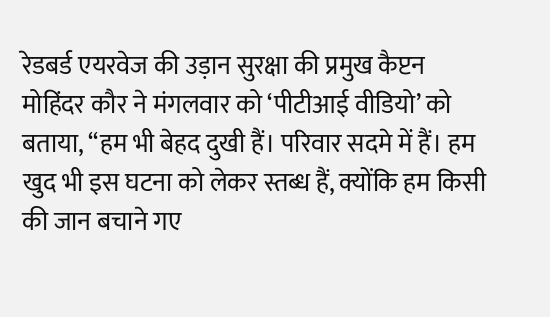रेडबर्ड एयरवेज की उड़ान सुरक्षा की प्रमुख कैप्टन मोहिंदर कौर ने मंगलवार को ‘पीटीआई वीडियो’ को बताया, ‘‘हम भी बेहद दुखी हैं। परिवार सदमे में हैं। हम खुद भी इस घटना को लेकर स्तब्ध हैं, क्योंकि हम किसी की जान बचाने गए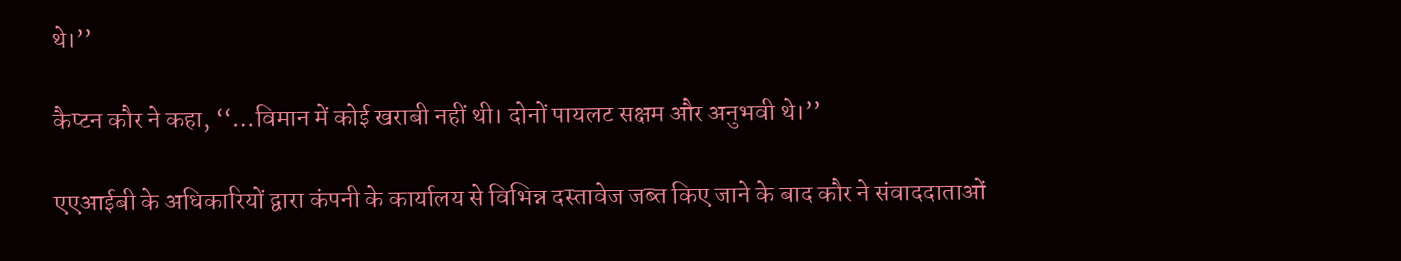थे।’’

कैप्टन कौर ने कहा, ‘‘…विमान में कोई खराबी नहीं थी। दोनों पायलट सक्षम और अनुभवी थे।’’

एएआईबी के अधिकारियों द्वारा कंपनी के कार्यालय से विभिन्न दस्तावेज जब्त किए जाने के बाद कौर ने संवाददाताओं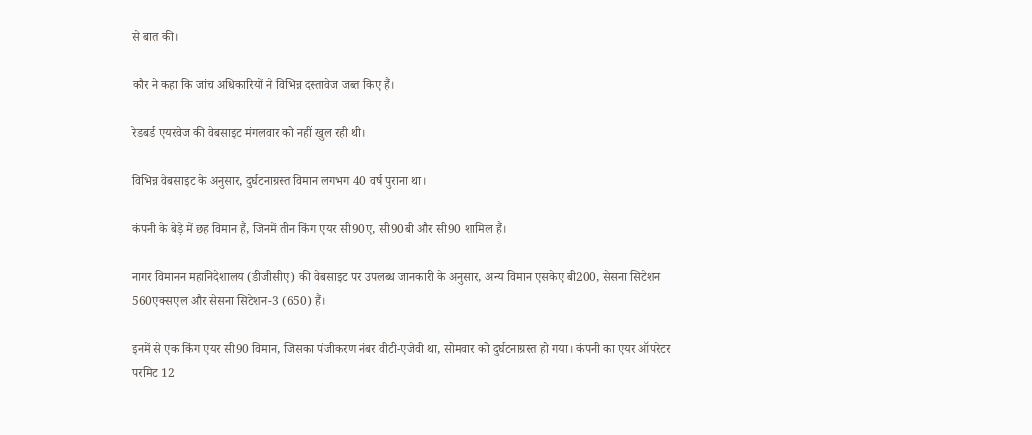से बात की।

कौर ने कहा कि जांच अधिकारियों ने विभिन्न दस्तावेज जब्त किए हैं।

रेडबर्ड एयरवेज की वेबसाइट मंगलवार को नहीं खुल रही थी।

विभिन्न वेबसाइट के अनुसार, दुर्घटनाग्रस्त विमान लगभग 40 वर्ष पुराना था।

कंपनी के बेड़े में छह विमान हैं, जिनमें तीन किंग एयर सी90ए, सी90बी और सी90 शामिल हैं।

नागर विमानन महानिदेशालय (डीजीसीए) की वेबसाइट पर उपलब्ध जानकारी के अनुसार, अन्य विमान एसकेए बी200, सेसना सिटेशन 560एक्सएल और सेसना सिटेशन-3 (650) हैं।

इनमें से एक किंग एयर सी90 विमान, जिसका पंजीकरण नंबर वीटी-एजेवी था, सोमवार को दुर्घटनाग्रस्त हो गया। कंपनी का एयर ऑपरेटर परमिट 12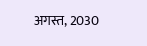अगस्त, 2030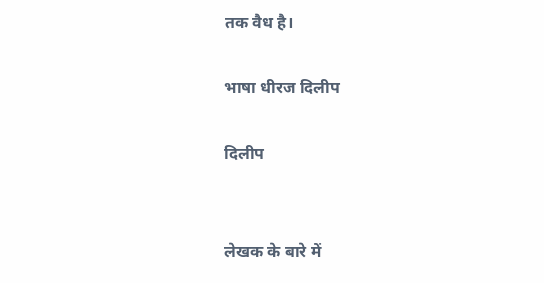तक वैध है।

भाषा धीरज दिलीप

दिलीप


लेखक के बारे में